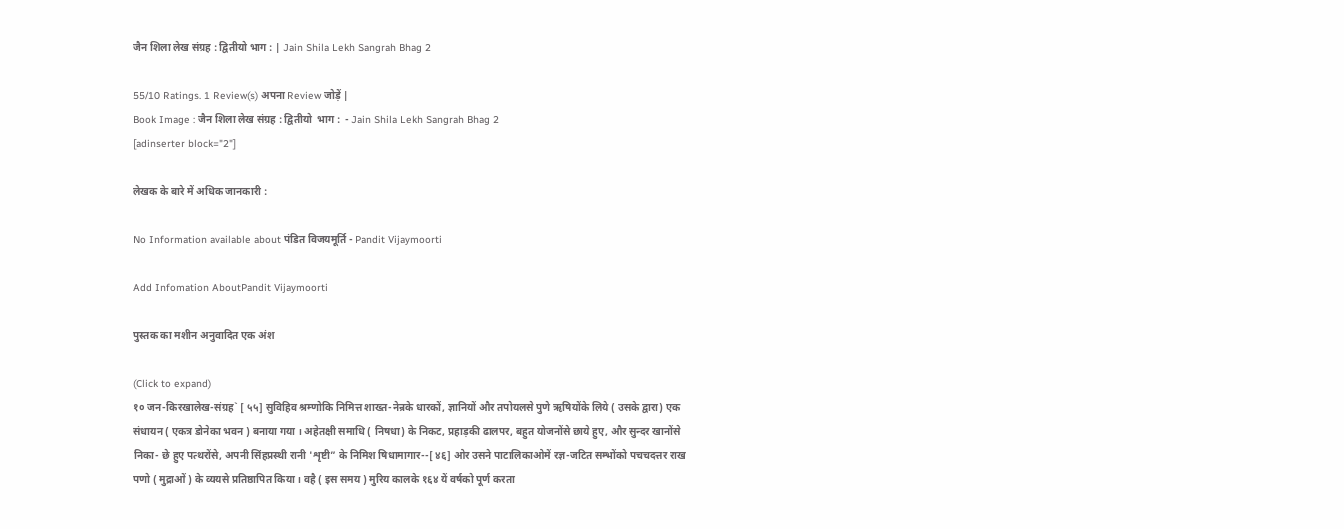जैन शिला लेख संग्रह : द्वितीयो भाग : | Jain Shila Lekh Sangrah Bhag 2

55/10 Ratings. 1 Review(s) अपना Review जोड़ें |
Book Image : जैन शिला लेख संग्रह : द्वितीयो  भाग :  - Jain Shila Lekh Sangrah Bhag 2
[adinserter block="2"]

लेखक के बारे में अधिक जानकारी :

No Information available about पंडित विजयमूर्ति - Pandit Vijaymoorti

Add Infomation AboutPandit Vijaymoorti

पुस्तक का मशीन अनुवादित एक अंश

(Click to expand)
१० जन-किरखालेख-संग्रह` [ ५५] सुविहिव श्रम्णोकि निमित्त शाख्त-नेन्रके धारकों, ज्ञानियों और तपोयलसे पुणे ऋषियोंके लिये ( उसके द्वारा) एक संधायन ( एकत्र डोनेका भवन ) बनाया गया । अहेतक्षी समाधि ( निषधा) के निकट, प्रहाड़की ढालपर, बहुत योजनोंसे छाये हुए, और सुन्दर खानोंसे निका- छे हुए पत्थरोंसे, अपनी सिंहप्रस्थी रानी 'शृष्टी” के निमिश षिधामागार--[ ४६] ओर उसने पाटालिकाओमें रज्ञ-जटित सम्भोंको पचचदत्तर राख पणो ( मुद्राओं ) के व्ययसे प्रतिष्ठापित किया । वहै ( इस समय ) मुरिय कालके १६४ यें वर्षको पूर्ण करता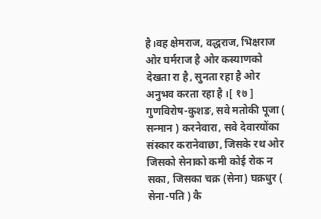है।वह क्षेमराज, वद्धराज, भिक्षराज ओर घर्मराज है ओर कस्याणको देखता रा है, सुनता रहा है ओर अनुभव करता रहा है ।[ १७ ] गुणविरोष-कुशङ, सवे मतोकी पूजा ( सन्मान ) करनेवारा, सवे देवारयोंका संस्कार करानेवाछा, जिसके रथ ओर जिसको सेनाको कमी कोई रोक न सका, जिसका चक्र (सेना) घक्रधुर ( सेना-पति ) कै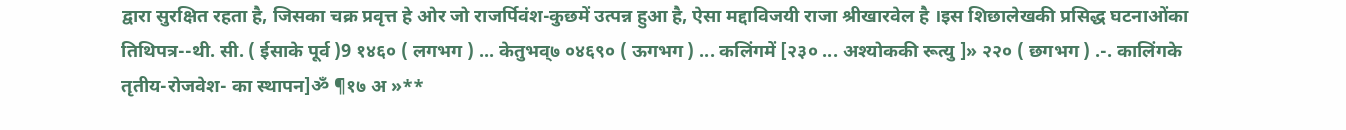द्वारा सुरक्षित रहता है, जिसका चक्र प्रवृत्त हे ओर जो राजर्पिवंश-कुछमें उत्पन्न हुआ है, ऐसा मद्दाविजयी राजा श्रीखारवेल है ।इस शिछालेखकी प्रसिद्ध घटनाओंका तिथिपत्र--थी. सी. ( ईसाके पूर्व )9 १४६० ( लगभग ) ... केतुभव्‌७ ०४६९० ( ऊगभग ) ... कलिंगमें [२३० ... अश्योककी रूत्यु ]» २२० ( छगभग ) .-. कालिंगके तृतीय-रोजवेश- का स्थापन]ॐ ¶१७ अ »**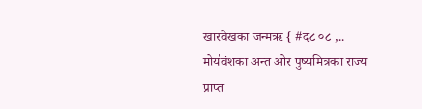खारवेखका जन्मऋ { #द८ ०८ ,.. मोय॑वंशका अन्त ओर पुष्यमित्रका राज्य प्राप्त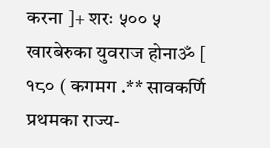करना ]+ शरः ५०० ५ खारबेरुका युवराज होनाॐ [ १८० ( कगमग .** सावकर्णि प्रथमका राज्य-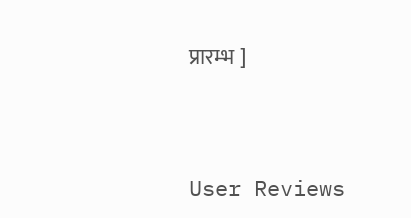प्रारम्भ ]




User Reviews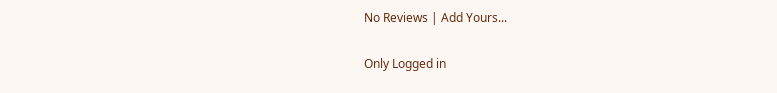No Reviews | Add Yours...

Only Logged in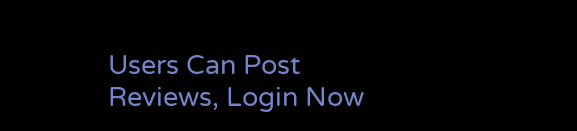Users Can Post Reviews, Login Now